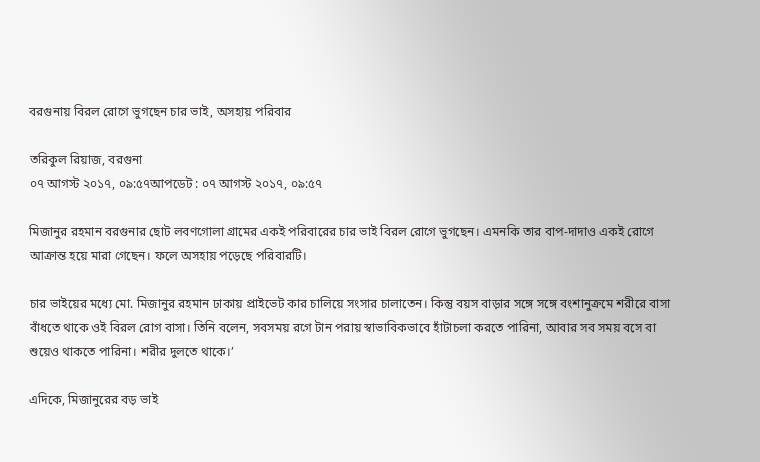বরগুনায় বিরল রোগে ভুগছেন চার ভাই, অসহায় পরিবার

তরিকুল রিয়াজ, বরগুনা
০৭ আগস্ট ২০১৭, ০৯:৫৭আপডেট : ০৭ আগস্ট ২০১৭, ০৯:৫৭

মিজানুর রহমান বরগুনার ছোট লবণগোলা গ্রামের একই পরিবারের চার ভাই বিরল রোগে ভুগছেন। এমনকি তার বাপ-দাদাও একই রোগে আক্রান্ত হয়ে মারা গেছেন। ফলে অসহায় পড়েছে পরিবারটি।

চার ভাইয়ের মধ্যে মো. মিজানুর রহমান ঢাকায় প্রাইভেট কার চালিয়ে সংসার চালাতেন। কিন্তু বয়স বাড়ার সঙ্গে সঙ্গে বংশানুক্রমে শরীরে বাসা বাঁধতে থাকে ওই বিরল রোগ বাসা। তিনি বলেন, সবসময় রগে টান পরায় স্বাভাবিকভাবে হাঁটাচলা করতে পারিনা, আবার সব সময় বসে বা শুয়েও থাকতে পারিনা। শরীর দুলতে থাকে।’

এদিকে, মিজানুরের বড় ভাই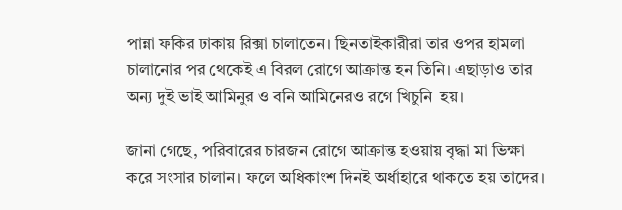পান্না ফকির ঢাকায় রিক্সা চালাতেন। ছিনতাইকারীরা তার ওপর হামলা চালানোর পর থেকেই এ বিরল রোগে আক্রান্ত হন তিনি। এছাড়াও তার অন্য দুই ভাই আমিনুর ও বনি আমিনেরও রগে খিচুনি  হয়।

জানা গেছে, পরিবারের চারজন রোগে আক্রান্ত হওয়ায় বৃদ্ধা মা ভিক্ষা করে সংসার চালান। ফলে অধিকাংশ দিনই অর্ধাহারে থাকতে হয় তাদের।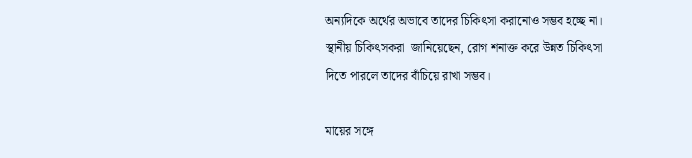অন্যদিকে অর্থের অভাবে তাদের চিকিৎসা করানোও সম্ভব হচ্ছে না। স্থানীয় চিকিৎসকরা  জানিয়েছেন, রোগ শনাক্ত করে উন্নত চিকিৎসা দিতে পারলে তাদের বাঁচিয়ে রাখা সম্ভব।

মায়ের সঙ্গে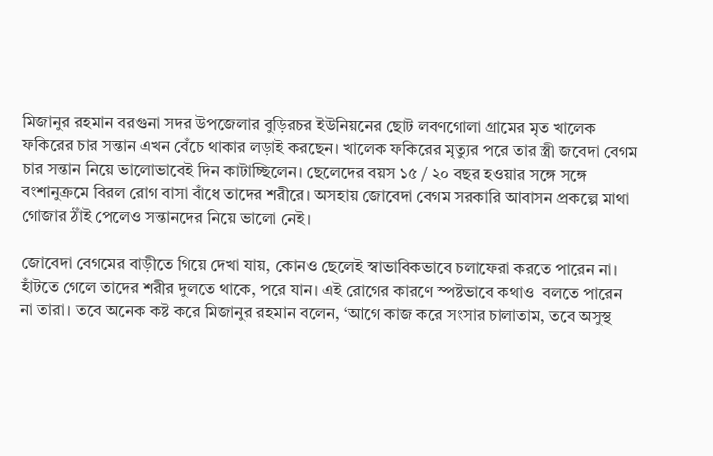মিজানুর রহমান বরগুনা সদর উপজেলার বুড়িরচর ইউনিয়নের ছোট লবণগোলা গ্রামের মৃত খালেক ফকিরের চার সন্তান এখন বেঁচে থাকার লড়াই করছেন। খালেক ফকিরের মৃত্যুর পরে তার স্ত্রী জবেদা বেগম চার সন্তান নিয়ে ভালোভাবেই দিন কাটাচ্ছিলেন। ছেলেদের বয়স ১৫ / ২০ বছর হওয়ার সঙ্গে সঙ্গে বংশানুক্রমে বিরল রোগ বাসা বাঁধে তাদের শরীরে। অসহায় জোবেদা বেগম সরকারি আবাসন প্রকল্পে মাথা গোজার ঠাঁই পেলেও সন্তানদের নিয়ে ভালো নেই।

জোবেদা বেগমের বাড়ীতে গিয়ে দেখা যায়, কোনও ছেলেই স্বাভাবিকভাবে চলাফেরা করতে পারেন না। হাঁটতে গেলে তাদের শরীর দুলতে থাকে, পরে যান। এই রোগের কারণে স্পষ্টভাবে কথাও  বলতে পারেন না তারা। তবে অনেক কষ্ট করে মিজানুর রহমান বলেন, ‘আগে কাজ করে সংসার চালাতাম, তবে অসুস্থ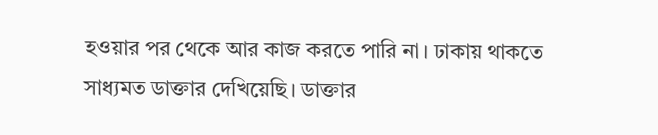হওয়ার পর থেকে আর কাজ করতে পারি না। ঢাকায় থাকতে সাধ্যমত ডাক্তার দেখিয়েছি। ডাক্তার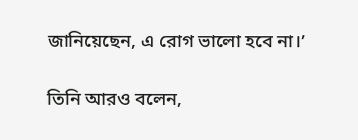জানিয়েছেন, এ রোগ ভালো হবে না।’

তিনি আরও বলেন,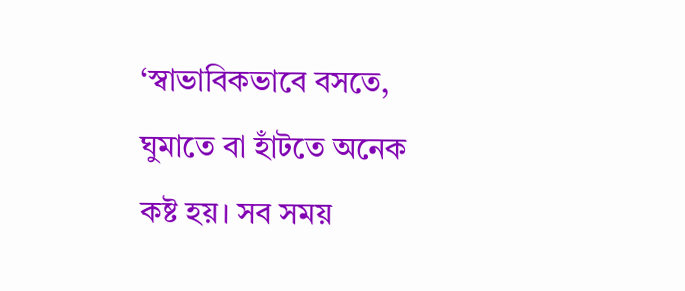‘স্বাভাবিকভাবে বসতে, ঘুমাতে বা হাঁটতে অনেক কষ্ট হয়। সব সময়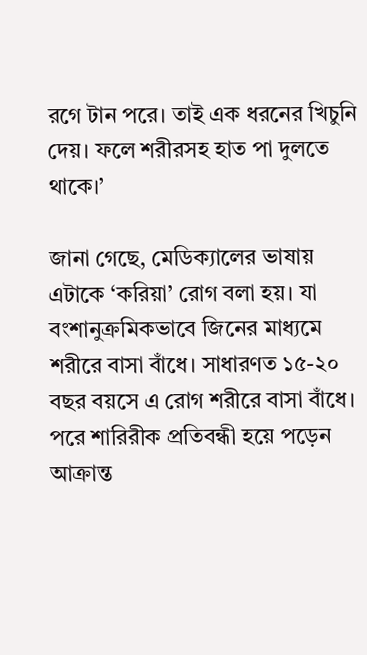রগে টান পরে। তাই এক ধরনের খিচুনি দেয়। ফলে শরীরসহ হাত পা দুলতে থাকে।’

জানা গেছে, মেডিক্যালের ভাষায় এটাকে ‘করিয়া’ রোগ বলা হয়। যা বংশানুক্রমিকভাবে জিনের মাধ্যমে শরীরে বাসা বাঁধে। সাধারণত ১৫-২০ বছর বয়সে এ রোগ শরীরে বাসা বাঁধে। পরে শারিরীক প্রতিবন্ধী হয়ে পড়েন আক্রান্ত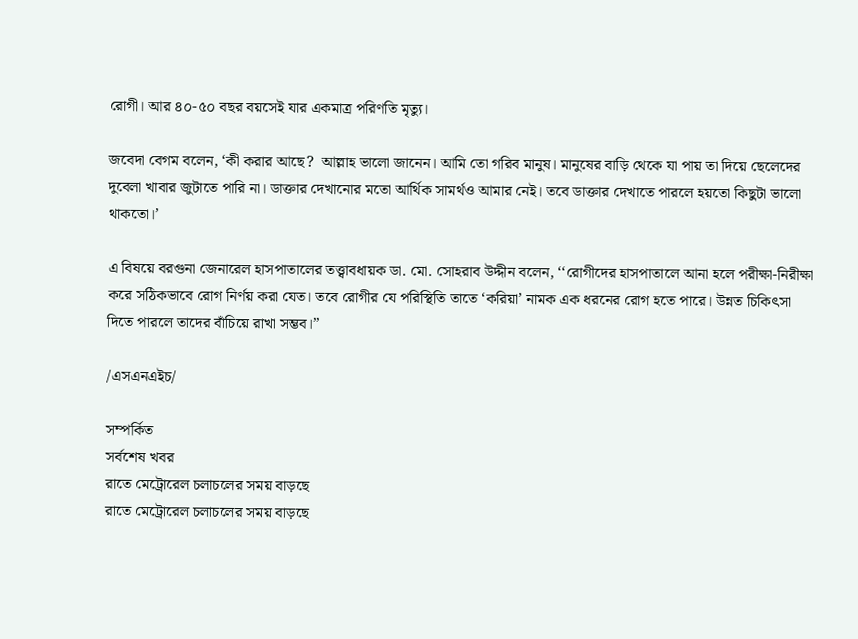রোগী। আর ৪০-৫০ বছর বয়সেই যার একমাত্র পরিণতি মৃত্যু।

জবেদা বেগম বলেন, ‘কী করার আছে?  আল্লাহ ভালো জানেন। আমি তো গরিব মানুষ। মানুষের বাড়ি থেকে যা পায় তা দিয়ে ছেলেদের দুবেলা খাবার জুটাতে পারি না। ডাক্তার দেখানোর মতো আর্থিক সামর্থও আমার নেই। তবে ডাক্তার দেখাতে পারলে হয়তো কিছুটা ভালো থাকতো।’

এ বিষয়ে বরগুনা জেনারেল হাসপাতালের তত্ত্বাবধায়ক ডা. মো. সোহরাব উদ্দীন বলেন, ‘‘রোগীদের হাসপাতালে আনা হলে পরীক্ষা-নিরীক্ষা করে সঠিকভাবে রোগ নির্ণয় করা যেত। তবে রোগীর যে পরিস্থিতি তাতে ‘করিয়া’ নামক এক ধরনের রোগ হতে পারে। উন্নত চিকিৎসা দিতে পারলে তাদের বাঁচিয়ে রাখা সম্ভব।’’

/এসএনএইচ/

সম্পর্কিত
সর্বশেষ খবর
রাতে মেট্রোরেল চলাচলের সময় বাড়ছে
রাতে মেট্রোরেল চলাচলের সময় বাড়ছে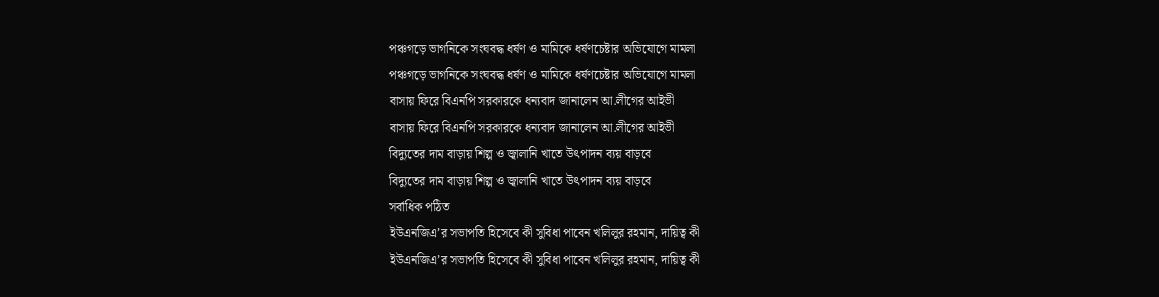পঞ্চগড়ে ভাগনিকে সংঘবদ্ধ ধর্ষণ ও মামিকে ধর্ষণচেষ্টার অভিযোগে মামলা
পঞ্চগড়ে ভাগনিকে সংঘবদ্ধ ধর্ষণ ও মামিকে ধর্ষণচেষ্টার অভিযোগে মামলা
বাসায় ফিরে বিএনপি সরকারকে ধন্যবাদ জানালেন আ.লীগের আইভী
বাসায় ফিরে বিএনপি সরকারকে ধন্যবাদ জানালেন আ.লীগের আইভী
বিদ্যুতের দাম বাড়ায় শিল্প ও জ্বালানি খাতে উৎপাদন ব্যয় বাড়বে
বিদ্যুতের দাম বাড়ায় শিল্প ও জ্বালানি খাতে উৎপাদন ব্যয় বাড়বে
সর্বাধিক পঠিত
ইউএনজিএ’র সভাপতি হিসেবে কী সুবিধা পাবেন খলিলুর রহমান, দায়িত্ব কী
ইউএনজিএ’র সভাপতি হিসেবে কী সুবিধা পাবেন খলিলুর রহমান, দায়িত্ব কী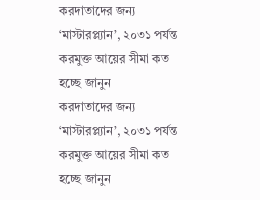করদাতাদের জন্য ‘মাস্টারপ্ল্যান’, ২০৩১ পর্যন্ত করমুক্ত আয়ের সীমা কত হচ্ছে জানুন
করদাতাদের জন্য ‘মাস্টারপ্ল্যান’, ২০৩১ পর্যন্ত করমুক্ত আয়ের সীমা কত হচ্ছে জানুন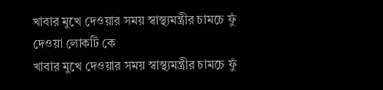খাবার মুখে দেওয়ার সময় স্বাস্থ্যমন্ত্রীর চামচে ফুঁ দেওয়া লোকটি কে
খাবার মুখে দেওয়ার সময় স্বাস্থ্যমন্ত্রীর চামচে ফুঁ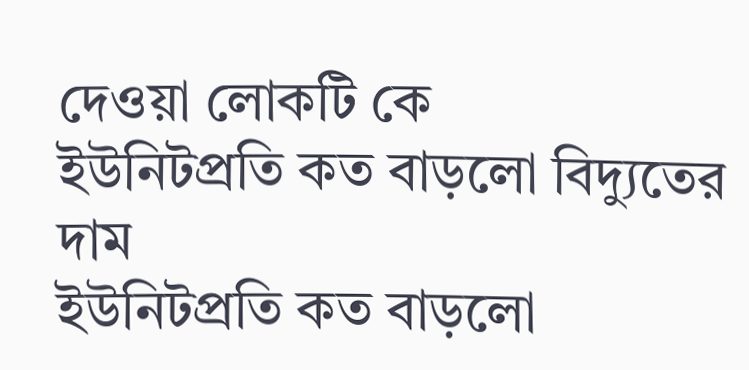দেওয়া লোকটি কে
ইউনিটপ্রতি কত বাড়লো বিদ্যুতের দাম
ইউনিটপ্রতি কত বাড়লো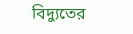বিদ্যুতের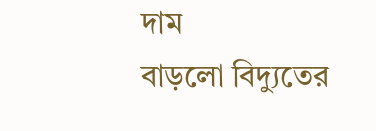দাম
বাড়লো বিদ্যুতের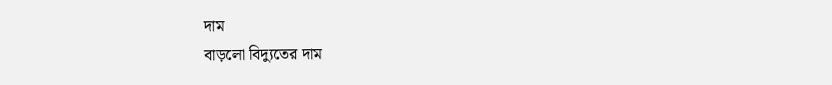দাম
বাড়লো বিদ্যুতের দাম